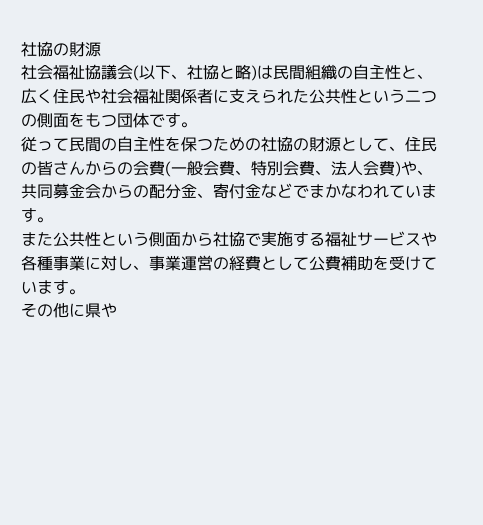社協の財源
社会福祉協議会(以下、社協と略)は民間組織の自主性と、広く住民や社会福祉関係者に支えられた公共性という二つの側面をもつ団体です。
従って民間の自主性を保つための社協の財源として、住民の皆さんからの会費(一般会費、特別会費、法人会費)や、共同募金会からの配分金、寄付金などでまかなわれています。
また公共性という側面から社協で実施する福祉サービスや各種事業に対し、事業運営の経費として公費補助を受けています。
その他に県や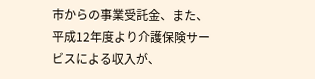市からの事業受託金、また、平成12年度より介護保険サービスによる収入が、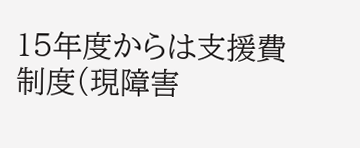15年度からは支援費制度(現障害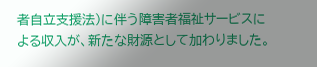者自立支援法)に伴う障害者福祉サービスによる収入が、新たな財源として加わりました。